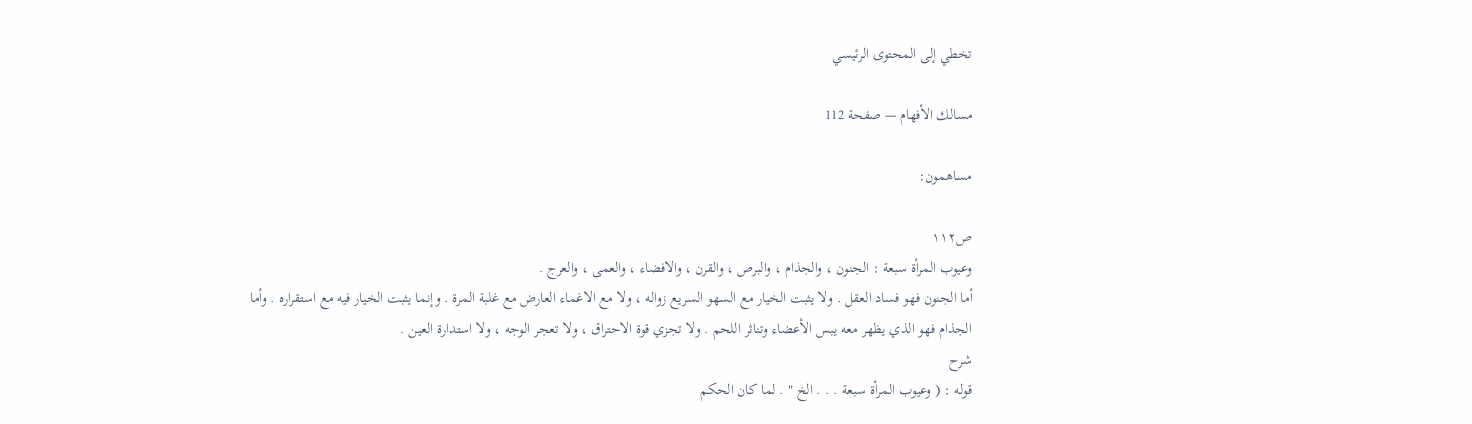تخطي إلى المحتوى الرئيسي

مسالك الأفهام — صفحة 112

مساهمون:

ص١١٢
وعيوب المرأة سبعة : الجنون ، والجذام ، والبرص ، والقرن ، والافضاء ، والعمى ، والعرج .
أما الجنون فهو فساد العقل . ولا يثبت الخيار مع السهو السريع زواله ، ولا مع الاغماء العارض مع غلبة المرة . وإنما يثبت الخيار فيه مع استقراره . وأما الجذام فهو الذي يظهر معه يبس الأعضاء وتناثر اللحم . ولا تجزي قوة الاحتراق ، ولا تعجر الوجه ، ولا استدارة العين .
شرح
قوله : ( وعيوب المرأة سبعة . . . الخ " . لما كان الحكم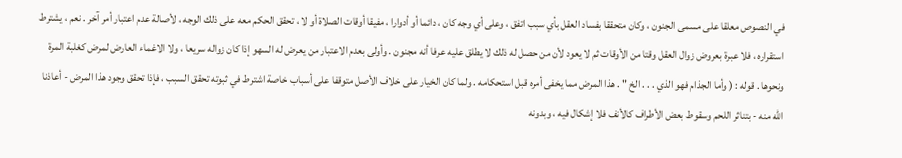في النصوص معلقا على مسمى الجنون ، وكان متحققا بفساد العقل بأي سبب اتفق ، وعلى أي وجه كان ، دائما أو أدوارا ، مفيقا أوقات الصلاة أو لا ، تحقق الحكم معه على ذلك الوجه ، لأصالة عدم اعتبار أمر آخر . نعم ، يشترط استقراره ، فلا عبرة بعروض زوال العقل وقتا من الأوقات ثم لا يعود لأن من حصل له ذلك لا يطلق عليه عرفا أنه مجنون . وأولى بعدم الاعتبار من يعرض له السهو إذا كان زواله سريعا ، ولا الاغماء العارض لمرض كغلبة المرة ونحوها . قوله : ( وأما الجذام فهو الذي . . . الخ " . هذا المرض مما يخفى أمره قبل استحكامه . ولما كان الخيار على خلاف الأصل متوقفا على أسباب خاصة اشترط في ثبوته تحقق السبب ، فإذا تحقق وجود هذا المرض - أعاذنا الله منه - بتناثر اللحم وسقوط بعض الأطراف كالأنف فلا إشكال فيه ، وبدونه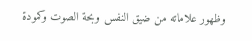وظهور علاماته من ضيق النفس وبحة الصوت وكمودة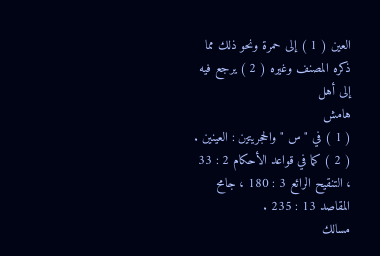العين ( 1 ) إلى حمرة ونحو ذلك مما ذكره المصنف وغيره ( 2 ) يرجع فيه إلى أهل
هامش
( 1 ) في " س " والحجريتين : العينين . ( 2 ) كما في قواعد الأحكام 2 : 33 ، التنقيح الرائع 3 : 180 ، جامح المقاصد 13 : 235 .
مسالك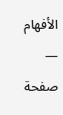الأفهام — صفحة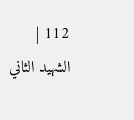112 | الشهيد الثاني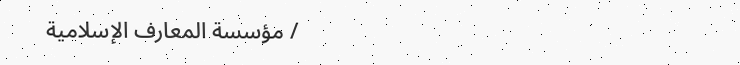/ مؤسسة المعارف الإسلامية